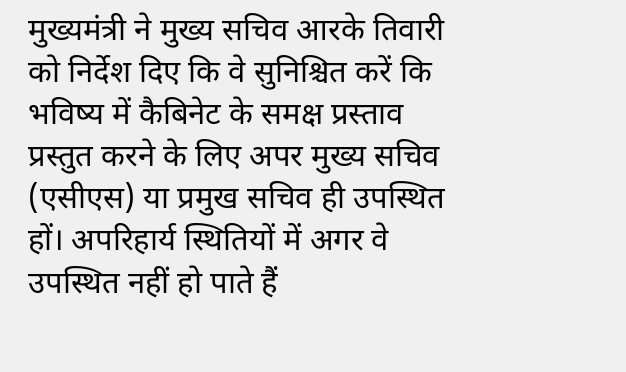मुख्यमंत्री ने मुख्य सचिव आरके तिवारी को निर्देश दिए कि वे सुनिश्चित करें कि भविष्य में कैबिनेट के समक्ष प्रस्ताव प्रस्तुत करने के लिए अपर मुख्य सचिव (एसीएस) या प्रमुख सचिव ही उपस्थित हों। अपरिहार्य स्थितियों में अगर वे उपस्थित नहीं हो पाते हैं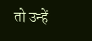तो उन्हें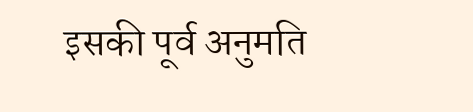इसकी पूर्व अनुमति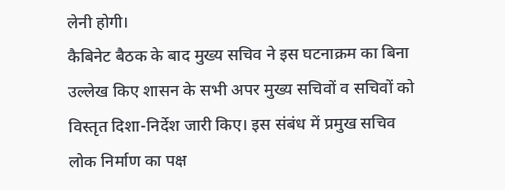लेनी होगी।
कैबिनेट बैठक के बाद मुख्य सचिव ने इस घटनाक्रम का बिना उल्लेख किए शासन के सभी अपर मुख्य सचिवों व सचिवों को विस्तृत दिशा-निर्देश जारी किए। इस संबंध में प्रमुख सचिव लोक निर्माण का पक्ष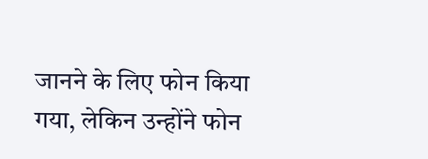जानने के लिए फोन किया गया, लेकिन उन्होंने फोन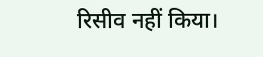रिसीव नहीं किया।